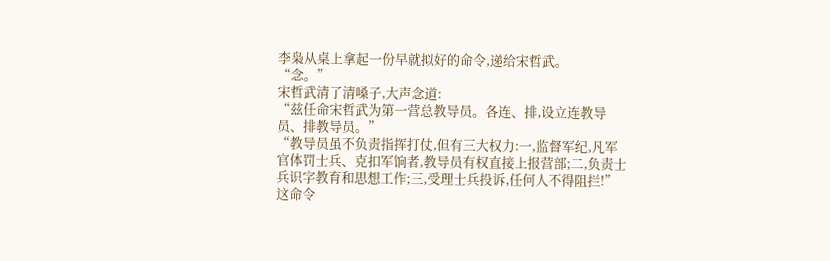李枭从桌上拿起一份早就拟好的命令,递给宋哲武。
“念。”
宋哲武清了清嗓子,大声念道:
“兹任命宋哲武为第一营总教导员。各连、排,设立连教导员、排教导员。”
“教导员虽不负责指挥打仗,但有三大权力:一,监督军纪,凡军官体罚士兵、克扣军饷者,教导员有权直接上报营部;二,负责士兵识字教育和思想工作;三,受理士兵投诉,任何人不得阻拦!”
这命令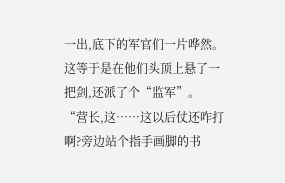一出,底下的军官们一片哗然。这等于是在他们头顶上悬了一把剑,还派了个“监军”。
“营长,这……这以后仗还咋打啊?旁边站个指手画脚的书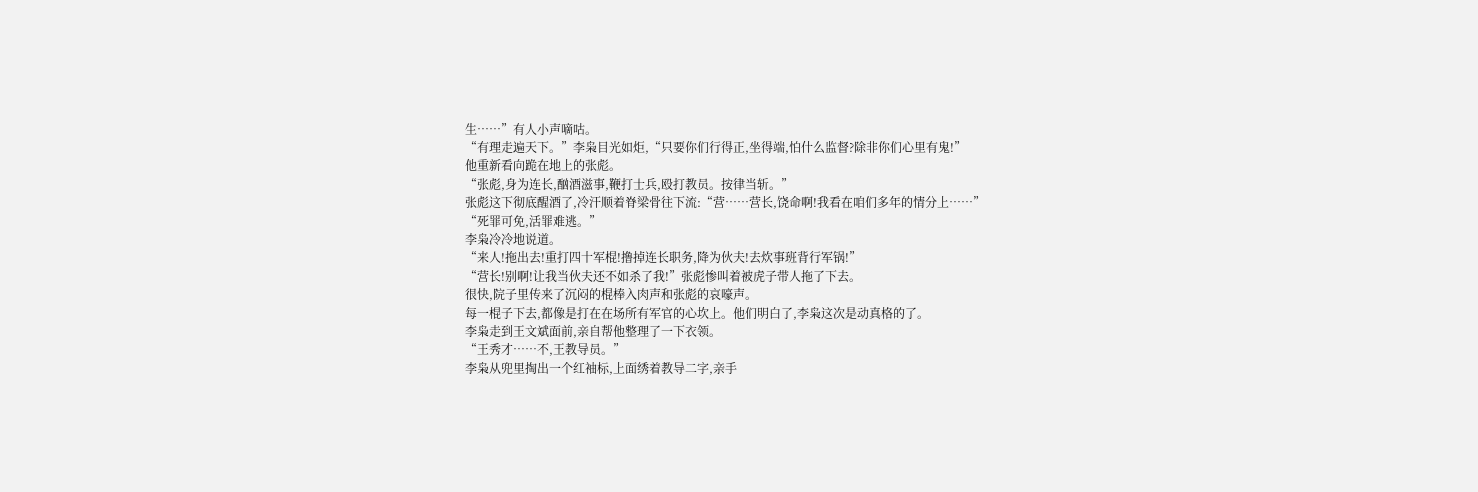生……”有人小声嘀咕。
“有理走遍天下。”李枭目光如炬,“只要你们行得正,坐得端,怕什么监督?除非你们心里有鬼!”
他重新看向跪在地上的张彪。
“张彪,身为连长,酗酒滋事,鞭打士兵,殴打教员。按律当斩。”
张彪这下彻底醒酒了,冷汗顺着脊梁骨往下流:“营……营长,饶命啊!我看在咱们多年的情分上……”
“死罪可免,活罪难逃。”
李枭冷冷地说道。
“来人!拖出去!重打四十军棍!撸掉连长职务,降为伙夫!去炊事班背行军锅!”
“营长!别啊!让我当伙夫还不如杀了我!”张彪惨叫着被虎子带人拖了下去。
很快,院子里传来了沉闷的棍棒入肉声和张彪的哀嚎声。
每一棍子下去,都像是打在在场所有军官的心坎上。他们明白了,李枭这次是动真格的了。
李枭走到王文斌面前,亲自帮他整理了一下衣领。
“王秀才……不,王教导员。”
李枭从兜里掏出一个红袖标,上面绣着教导二字,亲手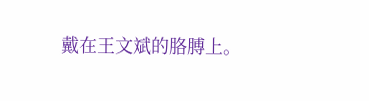戴在王文斌的胳膊上。